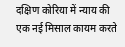दक्षिण कोरिया में न्याय की एक नई मिसाल कायम करते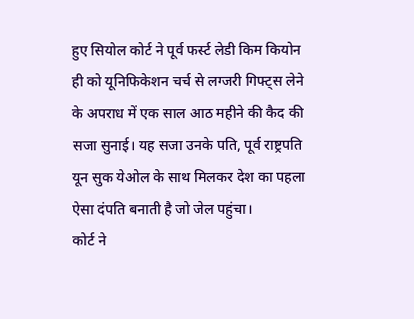हुए सियोल कोर्ट ने पूर्व फर्स्ट लेडी किम कियोन ही को यूनिफिकेशन चर्च से लग्जरी गिफ्ट्स लेने के अपराध में एक साल आठ महीने की कैद की सजा सुनाई। यह सजा उनके पति, पूर्व राष्ट्रपति यून सुक येओल के साथ मिलकर देश का पहला ऐसा दंपति बनाती है जो जेल पहुंचा।
कोर्ट ने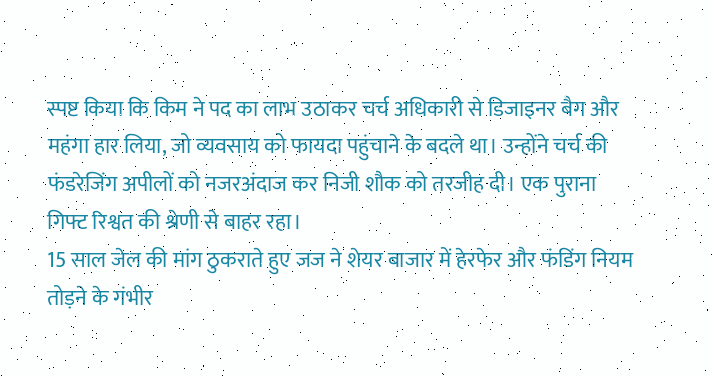स्पष्ट किया कि किम ने पद का लाभ उठाकर चर्च अधिकारी से डिजाइनर बैग और महंगा हार लिया, जो व्यवसाय को फायदा पहुंचाने के बदले था। उन्होंने चर्च की फंडरेजिंग अपीलों को नजरअंदाज कर निजी शौक को तरजीह दी। एक पुराना गिफ्ट रिश्वत की श्रेणी से बाहर रहा।
15 साल जेल की मांग ठुकराते हुए जज ने शेयर बाजार में हेरफेर और फंडिंग नियम तोड़ने के गंभीर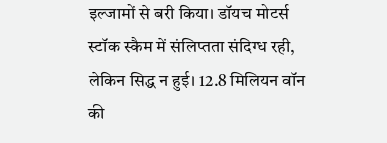इल्जामों से बरी किया। डॉयच मोटर्स स्टॉक स्कैम में संलिप्तता संदिग्ध रही, लेकिन सिद्ध न हुई। 12.8 मिलियन वॉन की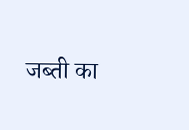जब्ती का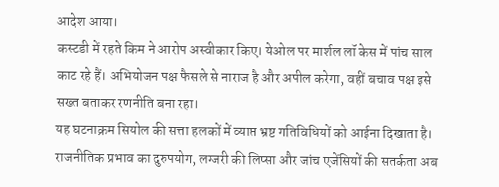आदेश आया।
कस्टडी में रहते किम ने आरोप अस्वीकार किए। येओल पर मार्शल लॉ केस में पांच साल काट रहे हैं। अभियोजन पक्ष फैसले से नाराज है और अपील करेगा, वहीं बचाव पक्ष इसे सख्त बताकर रणनीति बना रहा।
यह घटनाक्रम सियोल की सत्ता हलकों में व्याप्त भ्रष्ट गतिविधियों को आईना दिखाता है। राजनीतिक प्रभाव का दुरुपयोग, लग्जरी की लिप्सा और जांच एजेंसियों की सतर्कता अब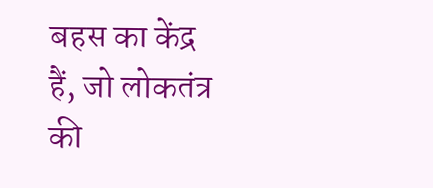बहस का केंद्र हैं, जो लोकतंत्र की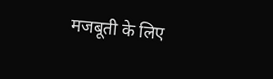मजबूती के लिए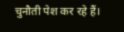चुनौती पेश कर रहे हैं।